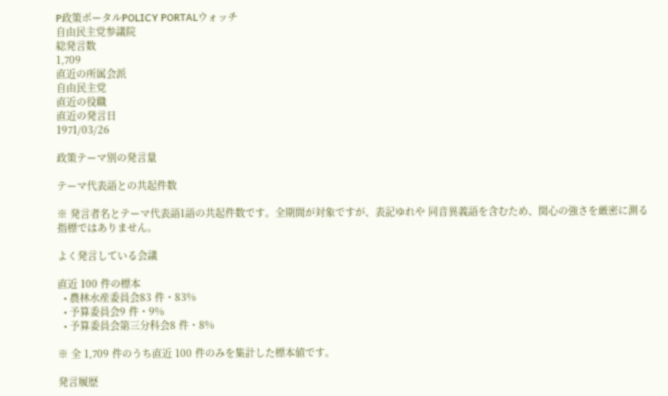P政策ポータルPOLICY PORTALウォッチ
自由民主党参議院
総発言数
1,709
直近の所属会派
自由民主党
直近の役職
直近の発言日
1971/03/26

政策テーマ別の発言量

テーマ代表語との共起件数

※ 発言者名とテーマ代表語1語の共起件数です。全期間が対象ですが、表記ゆれや 同音異義語を含むため、関心の強さを厳密に測る指標ではありません。

よく発言している会議

直近 100 件の標本
  • 農林水産委員会83 件・83%
  • 予算委員会9 件・9%
  • 予算委員会第三分科会8 件・8%

※ 全 1,709 件のうち直近 100 件のみを集計した標本値です。

発言履歴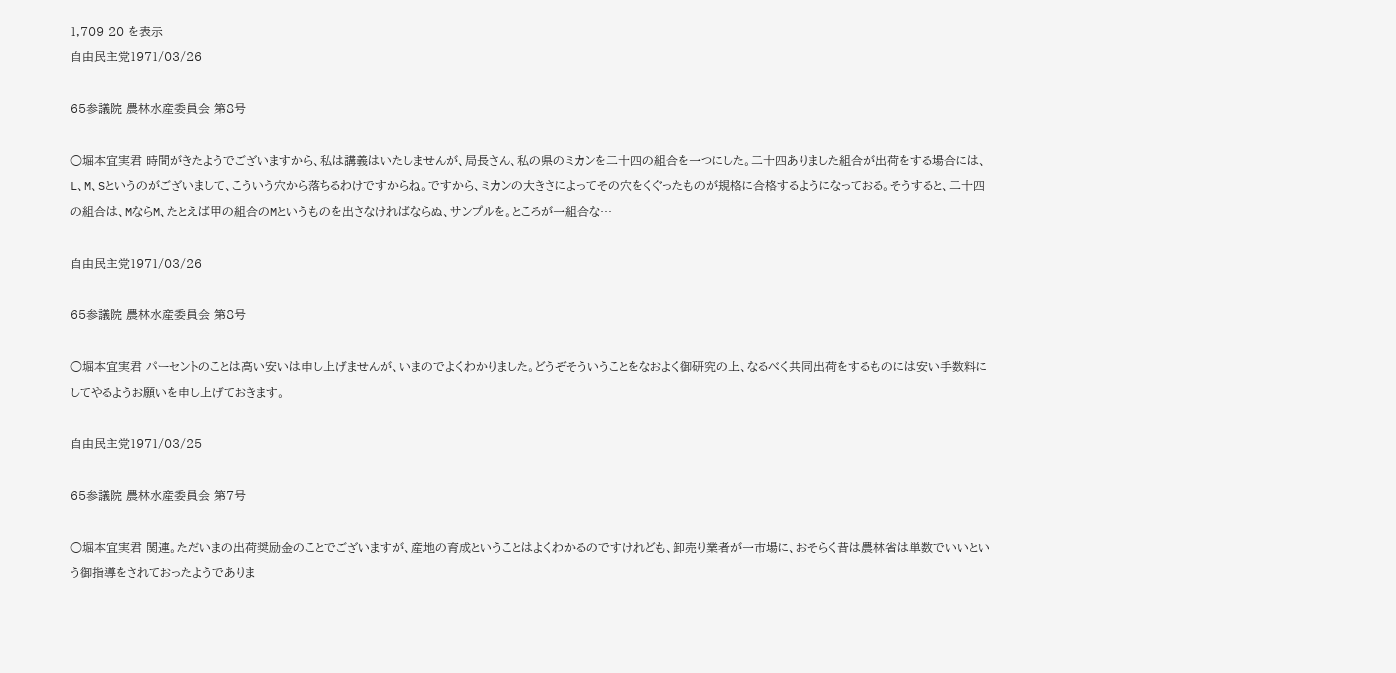1,709 20 を表示
自由民主党1971/03/26

65参議院 農林水産委員会 第8号

○堀本宜実君 時間がきたようでございますから、私は講義はいたしませんが、局長さん、私の県のミカンを二十四の組合を一つにした。二十四ありました組合が出荷をする場合には、L、M、Sというのがございまして、こういう穴から落ちるわけですからね。ですから、ミカンの大きさによってその穴をくぐったものが規格に合格するようになっておる。そうすると、二十四の組合は、MならM、たとえば甲の組合のMというものを出さなければならぬ、サンプルを。ところが一組合な…

自由民主党1971/03/26

65参議院 農林水産委員会 第8号

○堀本宜実君 パーセントのことは高い安いは申し上げませんが、いまのでよくわかりました。どうぞそういうことをなおよく御研究の上、なるべく共同出荷をするものには安い手数料にしてやるようお願いを申し上げておきます。

自由民主党1971/03/25

65参議院 農林水産委員会 第7号

○堀本宜実君 関連。ただいまの出荷奨励金のことでございますが、産地の育成ということはよくわかるのですけれども、卸売り業者が一市場に、おそらく昔は農林省は単数でいいという御指導をされておったようでありま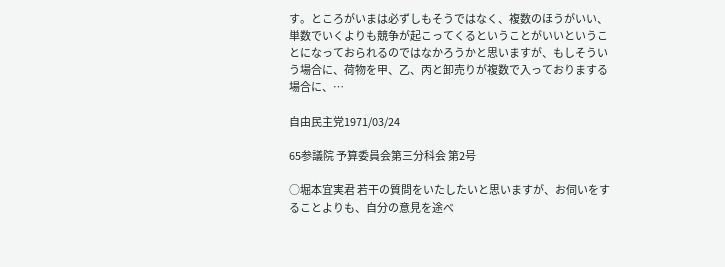す。ところがいまは必ずしもそうではなく、複数のほうがいい、単数でいくよりも競争が起こってくるということがいいということになっておられるのではなかろうかと思いますが、もしそういう場合に、荷物を甲、乙、丙と卸売りが複数で入っておりまする場合に、…

自由民主党1971/03/24

65参議院 予算委員会第三分科会 第2号

○堀本宜実君 若干の質問をいたしたいと思いますが、お伺いをすることよりも、自分の意見を途べ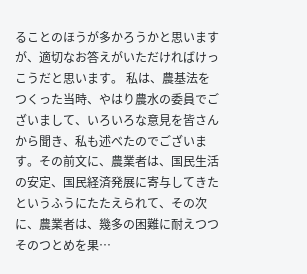ることのほうが多かろうかと思いますが、適切なお答えがいただければけっこうだと思います。 私は、農基法をつくった当時、やはり農水の委員でございまして、いろいろな意見を皆さんから聞き、私も述べたのでございます。その前文に、農業者は、国民生活の安定、国民経済発展に寄与してきたというふうにたたえられて、その次に、農業者は、幾多の困難に耐えつつそのつとめを果…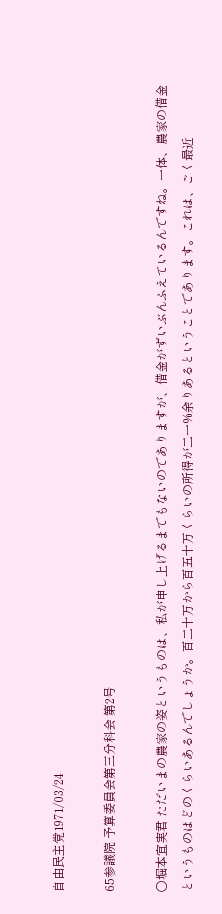自由民主党1971/03/24

65参議院 予算委員会第三分科会 第2号

○堀本宜実君 ただいまの農家の姿というものは、私が申し上げるまでもないのでありますが、借金がずいぶんふえているんですね。一体、農家の借金というものはどのくらいあるんでしょうか。百二十万から百五十万くらいの所得が二一%余りあるということであります。これは、ごく最近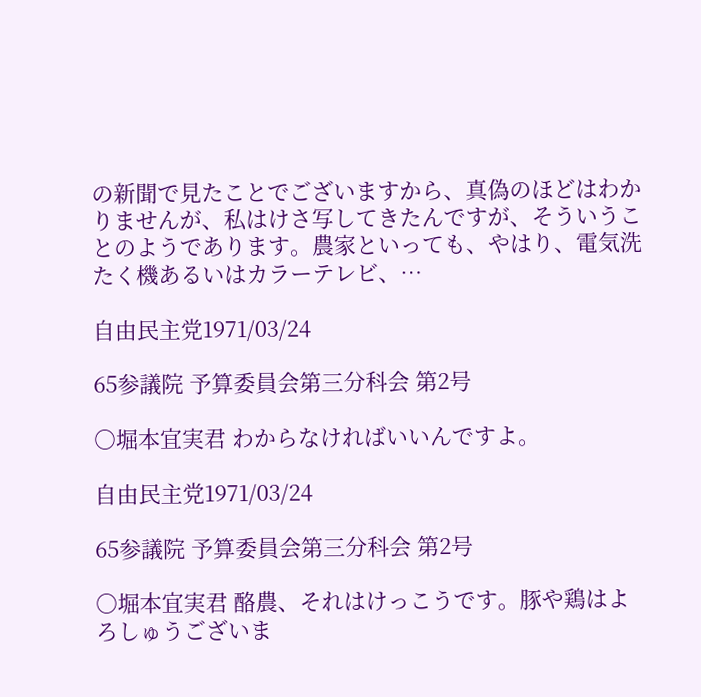の新聞で見たことでございますから、真偽のほどはわかりませんが、私はけさ写してきたんですが、そういうことのようであります。農家といっても、やはり、電気洗たく機あるいはカラーテレビ、…

自由民主党1971/03/24

65参議院 予算委員会第三分科会 第2号

○堀本宜実君 わからなければいいんですよ。

自由民主党1971/03/24

65参議院 予算委員会第三分科会 第2号

○堀本宜実君 酪農、それはけっこうです。豚や鶏はよろしゅうございま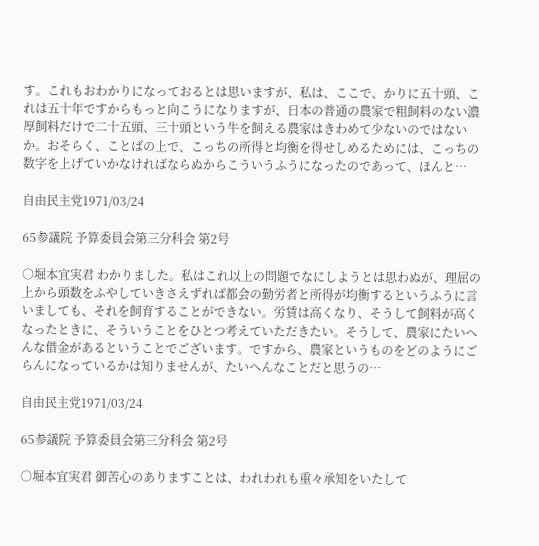す。これもおわかりになっておるとは思いますが、私は、ここで、かりに五十頭、これは五十年ですからもっと向こうになりますが、日本の普通の農家で粗飼料のない濃厚飼料だけで二十五頭、三十頭という牛を飼える農家はきわめて少ないのではないか。おそらく、ことばの上で、こっちの所得と均衡を得せしめるためには、こっちの数字を上げていかなければならぬからこういうふうになったのであって、ほんと…

自由民主党1971/03/24

65参議院 予算委員会第三分科会 第2号

○堀本宜実君 わかりました。私はこれ以上の問題でなにしようとは思わぬが、理屈の上から頭数をふやしていきさえずれば都会の勤労者と所得が均衡するというふうに言いましても、それを飼育することができない。労賃は高くなり、そうして飼料が高くなったときに、そういうことをひとつ考えていただきたい。そうして、農家にたいへんな借金があるということでございます。ですから、農家というものをどのようにごらんになっているかは知りませんが、たいへんなことだと思うの…

自由民主党1971/03/24

65参議院 予算委員会第三分科会 第2号

○堀本宜実君 御苦心のありますことは、われわれも重々承知をいたして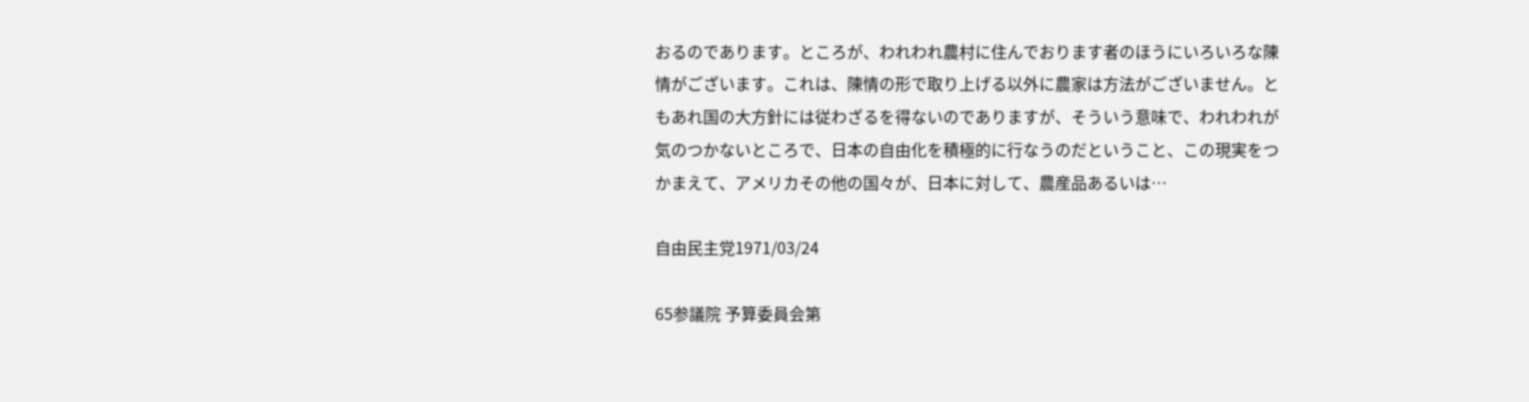おるのであります。ところが、われわれ農村に住んでおります者のほうにいろいろな陳情がございます。これは、陳情の形で取り上げる以外に農家は方法がございません。ともあれ国の大方針には従わざるを得ないのでありますが、そういう意味で、われわれが気のつかないところで、日本の自由化を積極的に行なうのだということ、この現実をつかまえて、アメリカその他の国々が、日本に対して、農産品あるいは…

自由民主党1971/03/24

65参議院 予算委員会第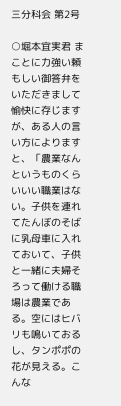三分科会 第2号

○堀本宜実君 まことに力強い頼もしい御答弁をいただきまして愉快に存じますが、ある人の言い方によりますと、「農業なんというものくらいいい職業はない。子供を連れてたんぼのそばに乳母車に入れておいて、子供と一緒に夫婦そろって働ける職場は農業である。空にはヒバリも鳴いておるし、タンポポの花が見える。こんな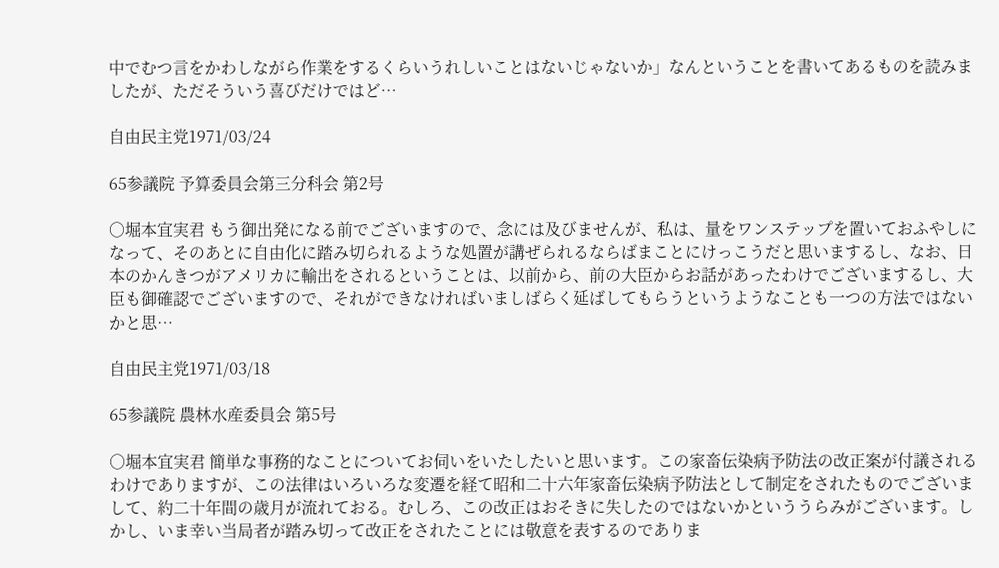中でむつ言をかわしながら作業をするくらいうれしいことはないじゃないか」なんということを書いてあるものを読みましたが、ただそういう喜びだけではど…

自由民主党1971/03/24

65参議院 予算委員会第三分科会 第2号

○堀本宜実君 もう御出発になる前でございますので、念には及びませんが、私は、量をワンステップを置いておふやしになって、そのあとに自由化に踏み切られるような処置が講ぜられるならばまことにけっこうだと思いまするし、なお、日本のかんきつがアメリカに輸出をされるということは、以前から、前の大臣からお話があったわけでございまするし、大臣も御確認でございますので、それができなければいましばらく延ばしてもらうというようなことも一つの方法ではないかと思…

自由民主党1971/03/18

65参議院 農林水産委員会 第5号

○堀本宜実君 簡単な事務的なことについてお伺いをいたしたいと思います。この家畜伝染病予防法の改正案が付議されるわけでありますが、この法律はいろいろな変遷を経て昭和二十六年家畜伝染病予防法として制定をされたものでございまして、約二十年間の歳月が流れておる。むしろ、この改正はおそきに失したのではないかといううらみがございます。しかし、いま幸い当局者が踏み切って改正をされたことには敬意を表するのでありま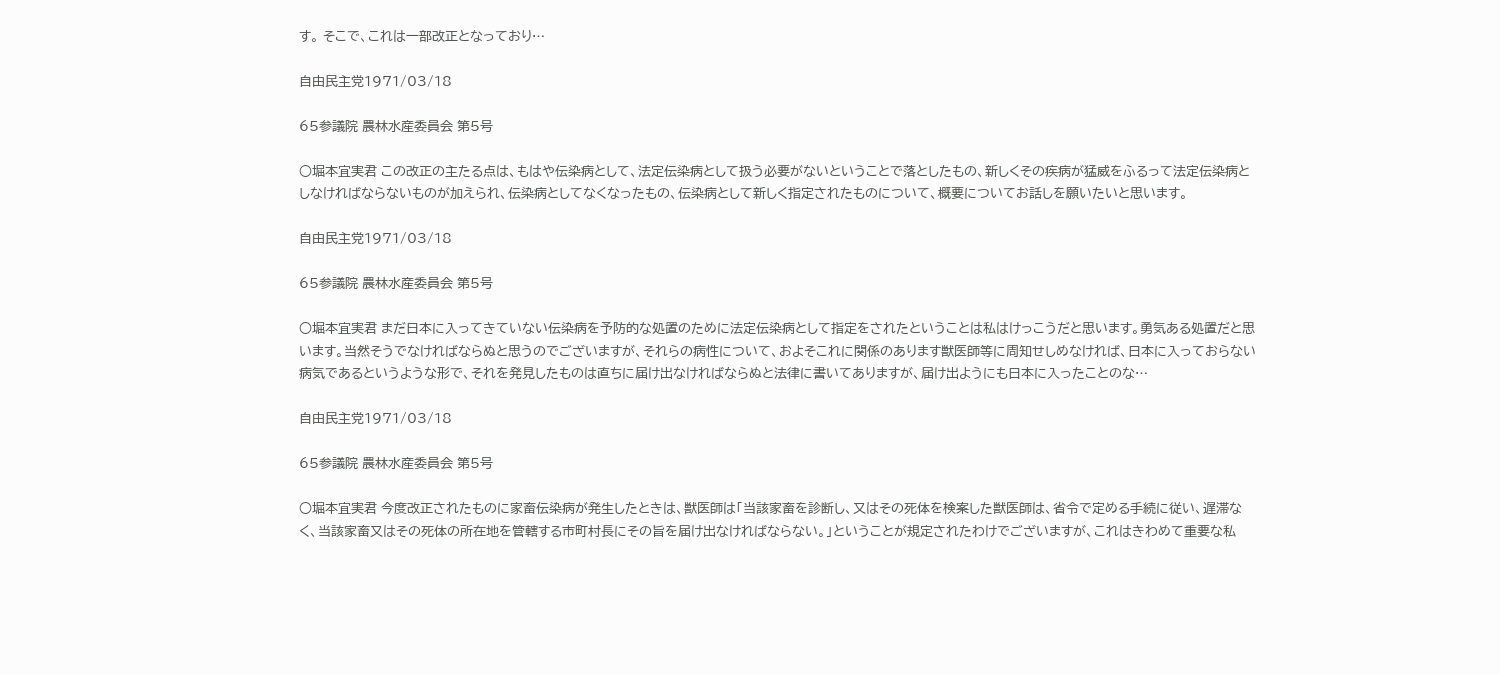す。 そこで、これは一部改正となっており…

自由民主党1971/03/18

65参議院 農林水産委員会 第5号

○堀本宜実君 この改正の主たる点は、もはや伝染病として、法定伝染病として扱う必要がないということで落としたもの、新しくその疾病が猛威をふるって法定伝染病としなければならないものが加えられ、伝染病としてなくなったもの、伝染病として新しく指定されたものについて、概要についてお話しを願いたいと思います。

自由民主党1971/03/18

65参議院 農林水産委員会 第5号

○堀本宜実君 まだ日本に入ってきていない伝染病を予防的な処置のために法定伝染病として指定をされたということは私はけっこうだと思います。勇気ある処置だと思います。当然そうでなければならぬと思うのでございますが、それらの病性について、およそこれに関係のあります獣医師等に周知せしめなければ、日本に入っておらない病気であるというような形で、それを発見したものは直ちに届け出なければならぬと法律に書いてありますが、届け出ようにも日本に入ったことのな…

自由民主党1971/03/18

65参議院 農林水産委員会 第5号

○堀本宜実君 今度改正されたものに家畜伝染病が発生したときは、獣医師は「当該家畜を診断し、又はその死体を検案した獣医師は、省令で定める手続に従い、遅滞なく、当該家畜又はその死体の所在地を管轄する市町村長にその旨を届け出なければならない。」ということが規定されたわけでございますが、これはきわめて重要な私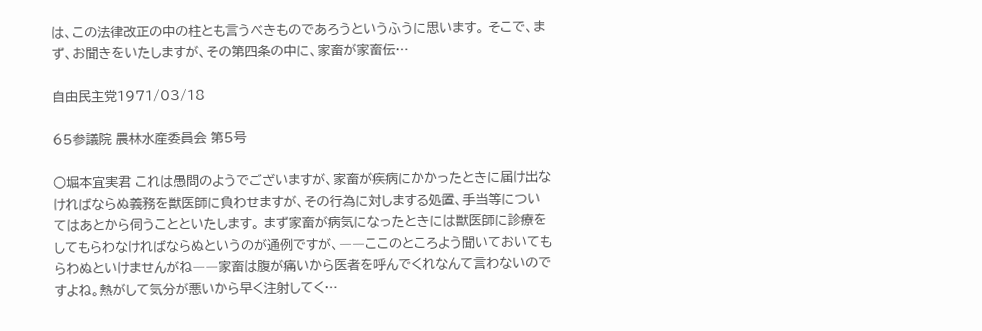は、この法律改正の中の柱とも言うべきものであろうというふうに思います。 そこで、まず、お聞きをいたしますが、その第四条の中に、家畜が家畜伝…

自由民主党1971/03/18

65参議院 農林水産委員会 第5号

○堀本宜実君 これは愚問のようでございますが、家畜が疾病にかかったときに届け出なければならぬ義務を獣医師に負わせますが、その行為に対しまする処置、手当等についてはあとから伺うことといたします。 まず家畜が病気になったときには獣医師に診療をしてもらわなければならぬというのが通例ですが、――ここのところよう聞いておいてもらわぬといけませんがね――家畜は腹が痛いから医者を呼んでくれなんて言わないのですよね。熱がして気分が悪いから早く注射してく…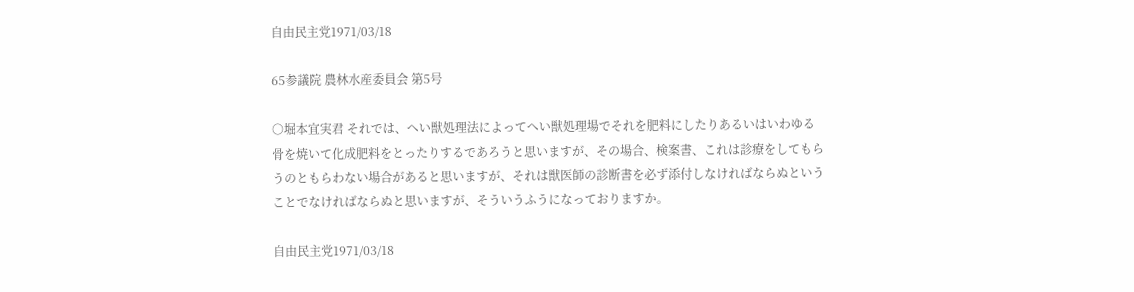自由民主党1971/03/18

65参議院 農林水産委員会 第5号

○堀本宜実君 それでは、へい獣処理法によってへい獣処理場でそれを肥料にしたりあるいはいわゆる骨を焼いて化成肥料をとったりするであろうと思いますが、その場合、検案書、これは診療をしてもらうのともらわない場合があると思いますが、それは獣医師の診断書を必ず添付しなければならぬということでなければならぬと思いますが、そういうふうになっておりますか。

自由民主党1971/03/18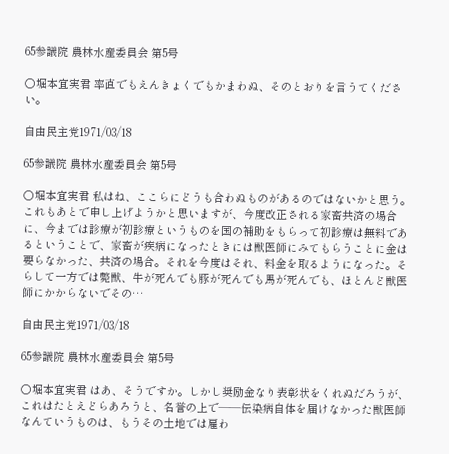65参議院 農林水産委員会 第5号

○堀本宜実君 率直でもえんきょくでもかまわぬ、そのとおりを言うてください。

自由民主党1971/03/18

65参議院 農林水産委員会 第5号

○堀本宜実君 私はね、ここらにどうも合わぬものがあるのではないかと思う。これもあとで申し上げようかと思いますが、今度改正される家畜共済の場合に、今までは診療が初診療というものを国の補助をもらって初診療は無料であるということで、家畜が疾病になったときには獣医師にみてもらうことに金は要らなかった、共済の場合。それを今度はそれ、料金を取るようになった。そらして一方では斃獣、牛が死んでも豚が死んでも馬が死んでも、ほとんど獣医師にかからないでその…

自由民主党1971/03/18

65参議院 農林水産委員会 第5号

○堀本宜実君 はあ、そうですか。しかし奨励金なり表彰状をくれぬだろうが、これはたとえどらあろうと、名誉の上で――伝染病自体を届けなかった獣医師なんていうものは、もうその土地では雇わ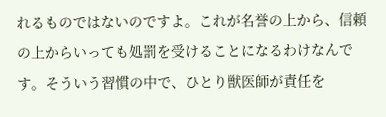れるものではないのですよ。これが名誉の上から、信頼の上からいっても処罰を受けることになるわけなんです。そういう習慣の中で、ひとり獣医師が責任を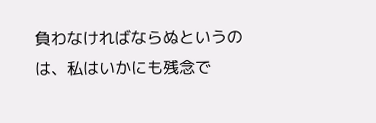負わなければならぬというのは、私はいかにも残念で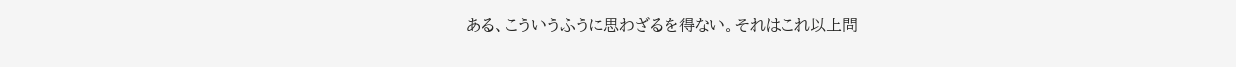ある、こういうふうに思わざるを得ない。それはこれ以上問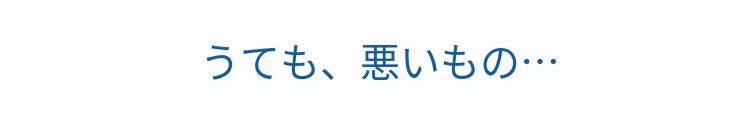うても、悪いもの…